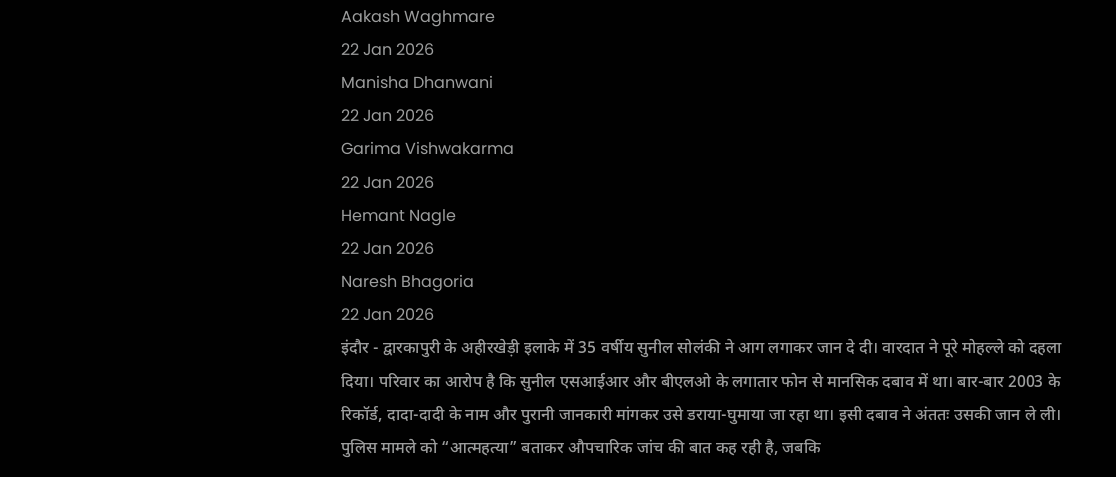Aakash Waghmare
22 Jan 2026
Manisha Dhanwani
22 Jan 2026
Garima Vishwakarma
22 Jan 2026
Hemant Nagle
22 Jan 2026
Naresh Bhagoria
22 Jan 2026
इंदौर - द्वारकापुरी के अहीरखेड़ी इलाके में 35 वर्षीय सुनील सोलंकी ने आग लगाकर जान दे दी। वारदात ने पूरे मोहल्ले को दहला दिया। परिवार का आरोप है कि सुनील एसआईआर और बीएलओ के लगातार फोन से मानसिक दबाव में था। बार-बार 2003 के रिकॉर्ड, दादा-दादी के नाम और पुरानी जानकारी मांगकर उसे डराया-घुमाया जा रहा था। इसी दबाव ने अंततः उसकी जान ले ली। पुलिस मामले को “आत्महत्या” बताकर औपचारिक जांच की बात कह रही है, जबकि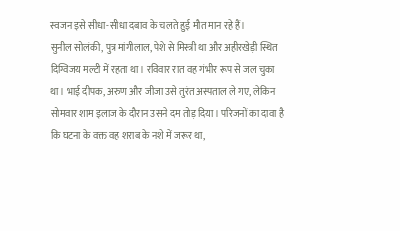स्वजन इसे सीधा-सीधा दबाव के चलते हुई मौत मान रहे हैं।
सुनील सोलंकी, पुत्र मांगीलाल, पेशे से मिस्त्री था और अहीरखेड़ी स्थित दिग्विजय मल्टी में रहता था। रविवार रात वह गंभीर रूप से जल चुका था। भाई दीपक, अरुण और जीजा उसे तुरंत अस्पताल ले गए, लेकिन सोमवार शाम इलाज के दौरान उसने दम तोड़ दिया। परिजनों का दावा है कि घटना के वक्त वह शराब के नशे में जरूर था,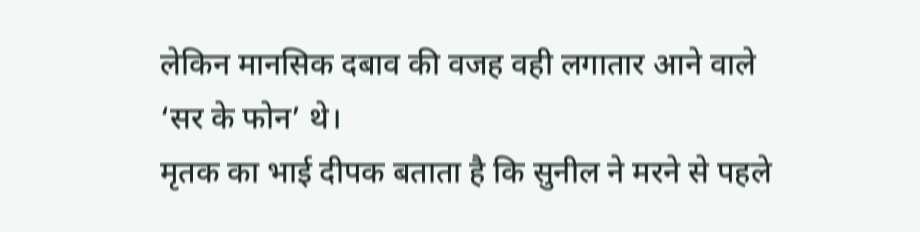लेकिन मानसिक दबाव की वजह वही लगातार आने वाले ‘सर के फोन’ थे।
मृतक का भाई दीपक बताता है कि सुनील ने मरने से पहले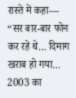रास्ते में कहा— “सर बार-बार फोन कर रहे थे… दिमाग खराब हो गया… 2003 का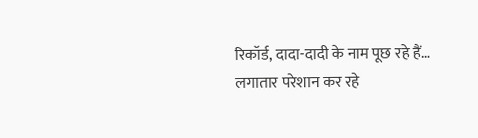रिकॉर्ड, दादा-दादी के नाम पूछ रहे हैं… लगातार परेशान कर रहे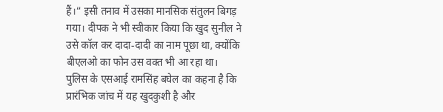हैं।” इसी तनाव में उसका मानसिक संतुलन बिगड़ गया। दीपक ने भी स्वीकार किया कि खुद सुनील ने उसे कॉल कर दादा-दादी का नाम पूछा था, क्योंकि बीएलओ का फोन उस वक्त भी आ रहा था।
पुलिस के एसआई रामसिंह बघेल का कहना है कि प्रारंभिक जांच में यह खुदकुशी है और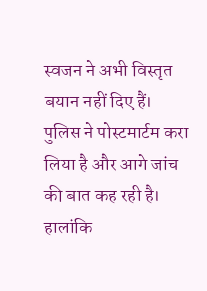स्वजन ने अभी विस्तृत बयान नहीं दिए हैं। पुलिस ने पोस्टमार्टम करा लिया है और आगे जांच की बात कह रही है। हालांकि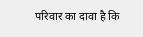परिवार का दावा है कि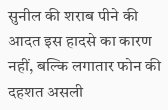सुनील की शराब पीने की आदत इस हादसे का कारण नहीं, बल्कि लगातार फोन की दहशत असली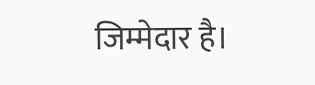जिम्मेदार है।